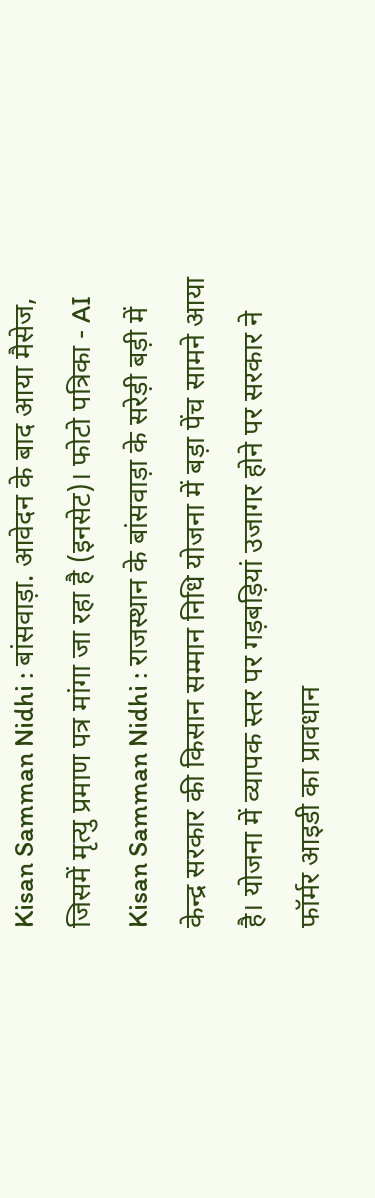Kisan Samman Nidhi : बांसवाड़ा. आवेदन के बाद आया मैसेज, जिसमें मृत्यु प्रमाण पत्र मांगा जा रहा है (इनसेट)। फोटो पत्रिका - AI
Kisan Samman Nidhi : राजस्थान के बांसवाड़ा के सरेड़ी बड़ी में केन्द्र सरकार की किसान सम्मान निधि योजना में बड़ा पेंच सामने आया है। योजना में व्यापक स्तर पर गड़बड़ियां उजागर होने पर सरकार ने फॉर्मर आइडी का प्रावधान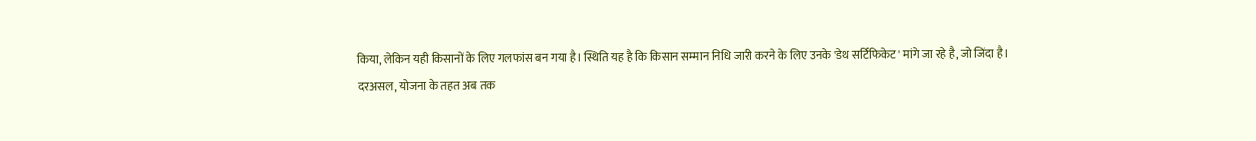किया, लेकिन यही किसानों के लिए गलफांस बन गया है। स्थिति यह है कि किसान सम्मान निधि जारी करने के लिए उनके 'डेथ सर्टिफिकेट' मांगे जा रहे है, जो जिंदा है।
दरअसल, योजना के तहत अब तक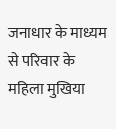जनाधार के माध्यम से परिवार के महिला मुखिया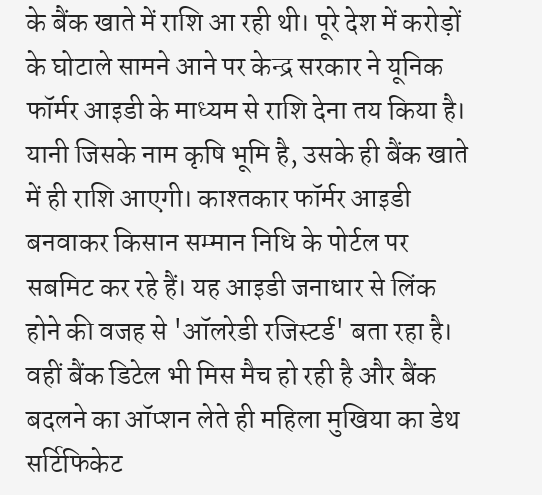के बैंक खाते में राशि आ रही थी। पूरे देश में करोड़ों के घोटाले सामने आने पर केन्द्र सरकार ने यूनिक फॉर्मर आइडी के माध्यम से राशि देना तय किया है। यानी जिसके नाम कृषि भूमि है, उसके ही बैंक खाते में ही राशि आएगी। काश्तकार फॉर्मर आइडी बनवाकर किसान सम्मान निधि के पोर्टल पर सबमिट कर रहे हैं। यह आइडी जनाधार से लिंक होने की वजह से 'ऑलरेडी रजिस्टर्ड' बता रहा है। वहीं बैंक डिटेल भी मिस मैच हो रही है और बैंक बदलने का ऑप्शन लेते ही महिला मुखिया का डेथ सर्टिफिकेट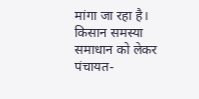मांगा जा रहा है। किसान समस्या समाधान को लेकर पंचायत-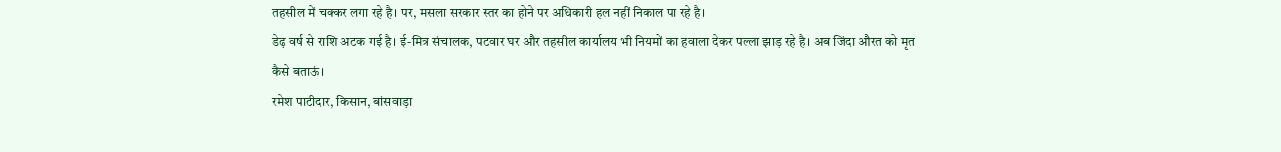तहसील में चक्कर लगा रहे है। पर, मसला सरकार स्तर का होने पर अधिकारी हल नहीं निकाल पा रहे है।
डेढ़ वर्ष से राशि अटक गई है। ई-मित्र संचालक, पटवार घर और तहसील कार्यालय भी नियमों का हवाला देकर पल्ला झाड़ रहे है। अब जिंदा औरत को मृत कैसे बताऊं।
रमेश पाटीदार, किसान, बांसवाड़ा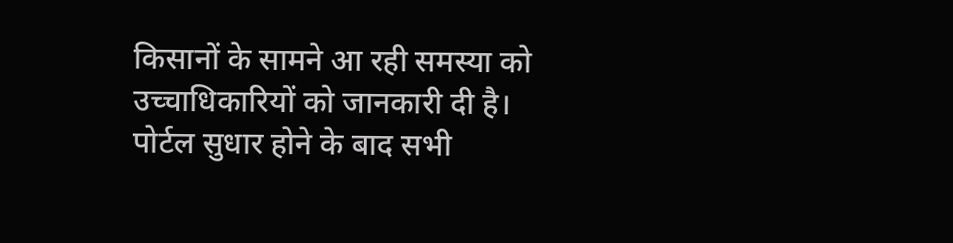किसानों के सामने आ रही समस्या को उच्चाधिकारियों को जानकारी दी है। पोर्टल सुधार होने के बाद सभी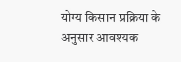योग्य किसान प्रक्रिया के अनुसार आवश्यक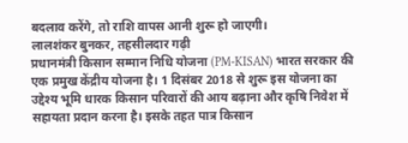बदलाव करेंगे, तो राशि वापस आनी शुरू हो जाएगी।
लालशंकर बुनकर, तहसीलदार गढ़ी
प्रधानमंत्री किसान सम्मान निधि योजना (PM-KISAN) भारत सरकार की एक प्रमुख केंद्रीय योजना है। 1 दिसंबर 2018 से शुरू इस योजना का उद्देश्य भूमि धारक किसान परिवारों की आय बढ़ाना और कृषि निवेश में सहायता प्रदान करना है। इसके तहत पात्र किसान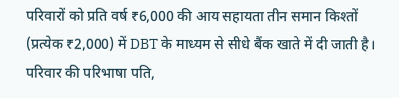परिवारों को प्रति वर्ष ₹6,000 की आय सहायता तीन समान किश्तों (प्रत्येक ₹2,000) में DBT के माध्यम से सीधे बैंक खाते में दी जाती है। परिवार की परिभाषा पति,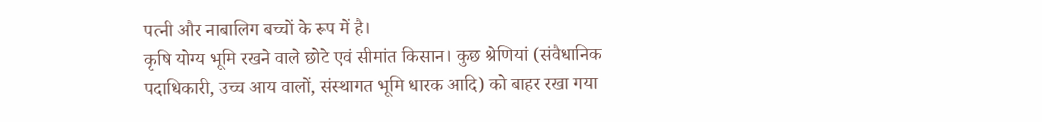पत्नी और नाबालिग बच्चों के रूप में है।
कृषि योग्य भूमि रखने वाले छोटे एवं सीमांत किसान। कुछ श्रेणियां (संवैधानिक पदाधिकारी, उच्च आय वालों, संस्थागत भूमि धारक आदि) को बाहर रखा गया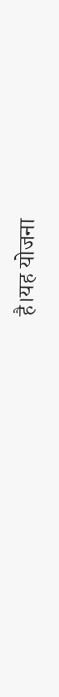है।यह योजना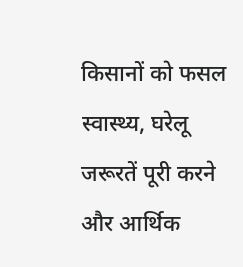किसानों को फसल स्वास्थ्य, घरेलू जरूरतें पूरी करने और आर्थिक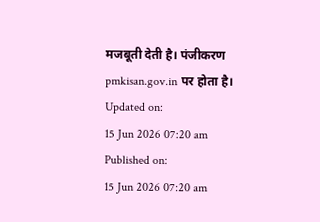मजबूती देती है। पंजीकरण pmkisan.gov.in पर होता है।
Updated on:
15 Jun 2026 07:20 am
Published on:
15 Jun 2026 07:20 am